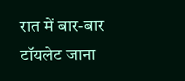रात में बार-बार टॉयलेट जाना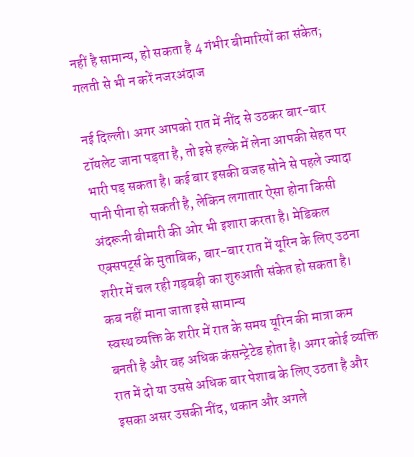नहीं है सामान्य, हो सकता है 4 गंभीर बीमारियों का संकेत; गलती से भी न करें नजरअंदाज

नई दिल्ली। अगर आपको रात में नींद से उठकर बार-बार टॉयलेट जाना पड़ता है, तो इसे हल्के में लेना आपकी सेहत पर भारी पड़ सकता है। कई बार इसकी वजह सोने से पहले ज्यादा पानी पीना हो सकती है, लेकिन लगातार ऐसा होना किसी अंदरूनी बीमारी की ओर भी इशारा करता है। मेडिकल एक्सपर्ट्स के मुताबिक, बार-बार रात में यूरिन के लिए उठना शरीर में चल रही गड़बड़ी का शुरुआती संकेत हो सकता है।
कब नहीं माना जाता इसे सामान्य
स्वस्थ व्यक्ति के शरीर में रात के समय यूरिन की मात्रा कम बनती है और वह अधिक कंसन्ट्रेटेड होता है। अगर कोई व्यक्ति रात में दो या उससे अधिक बार पेशाब के लिए उठता है और इसका असर उसकी नींद, थकान और अगले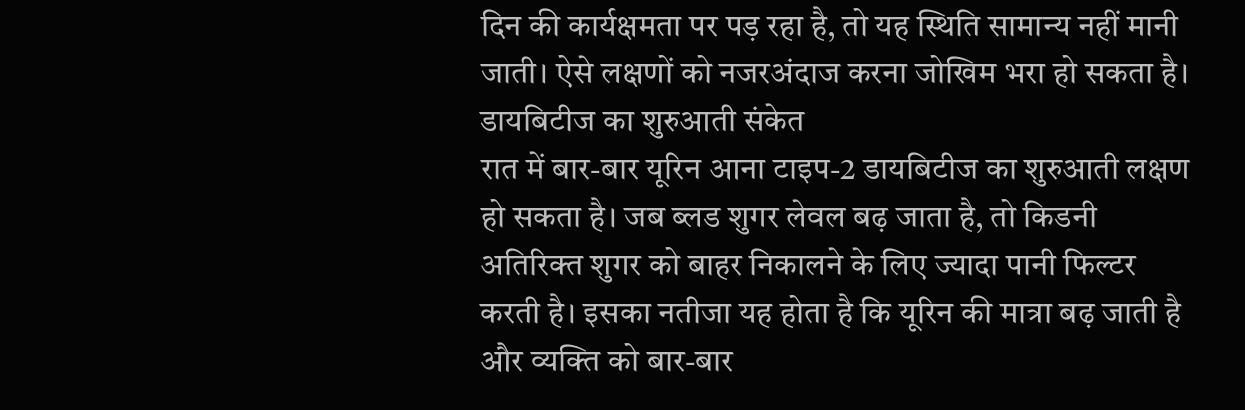दिन की कार्यक्षमता पर पड़ रहा है, तो यह स्थिति सामान्य नहीं मानी जाती। ऐसे लक्षणों को नजरअंदाज करना जोखिम भरा हो सकता है।
डायबिटीज का शुरुआती संकेत
रात में बार-बार यूरिन आना टाइप-2 डायबिटीज का शुरुआती लक्षण हो सकता है। जब ब्लड शुगर लेवल बढ़ जाता है, तो किडनी अतिरिक्त शुगर को बाहर निकालने के लिए ज्यादा पानी फिल्टर करती है। इसका नतीजा यह होता है कि यूरिन की मात्रा बढ़ जाती है और व्यक्ति को बार-बार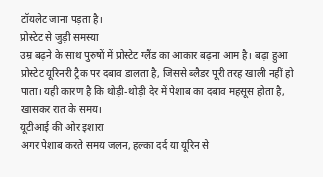टॉयलेट जाना पड़ता है।
प्रोस्टेट से जुड़ी समस्या
उम्र बढ़ने के साथ पुरुषों में प्रोस्टेट ग्लैंड का आकार बढ़ना आम है। बढ़ा हुआ प्रोस्टेट यूरिनरी ट्रैक पर दबाव डालता है, जिससे ब्लैडर पूरी तरह खाली नहीं हो पाता। यही कारण है कि थोड़ी-थोड़ी देर में पेशाब का दबाव महसूस होता है, खासकर रात के समय।
यूटीआई की ओर इशारा
अगर पेशाब करते समय जलन, हल्का दर्द या यूरिन से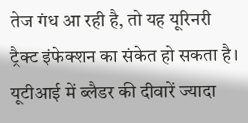तेज गंध आ रही है, तो यह यूरिनरी ट्रैक्ट इंफेक्शन का संकेत हो सकता है। यूटीआई में ब्लैडर की दीवारें ज्यादा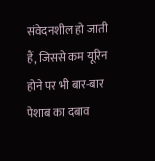संवेदनशील हो जाती हैं, जिससे कम यूरिन होने पर भी बार-बार पेशाब का दबाव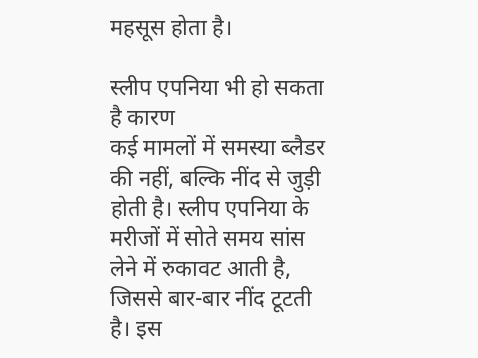महसूस होता है।

स्लीप एपनिया भी हो सकता है कारण
कई मामलों में समस्या ब्लैडर की नहीं, बल्कि नींद से जुड़ी होती है। स्लीप एपनिया के मरीजों में सोते समय सांस लेने में रुकावट आती है, जिससे बार-बार नींद टूटती है। इस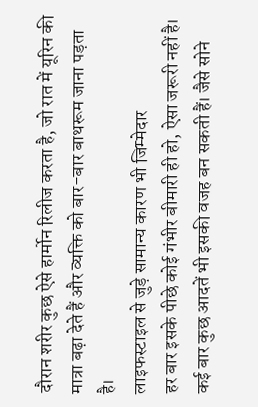दौरान शरीर कुछ ऐसे हार्मोन रिलीज करता है, जो रात में यूरिन की मात्रा बढ़ा देते हैं और व्यक्ति को बार-बार बाथरूम जाना पड़ता है।
लाइफस्टाइल से जुड़े सामान्य कारण भी जिम्मेदार
हर बार इसके पीछे कोई गंभीर बीमारी ही हो, ऐसा जरूरी नहीं है। कई बार कुछ आदतें भी इसकी वजह बन सकती हैं। जैसे सोने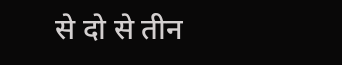से दो से तीन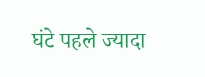घंटे पहले ज्यादा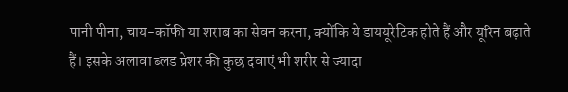पानी पीना, चाय-कॉफी या शराब का सेवन करना, क्योंकि ये डाययूरेटिक होते हैं और यूरिन बढ़ाते हैं। इसके अलावा ब्लड प्रेशर की कुछ दवाएं भी शरीर से ज्यादा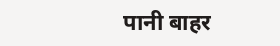पानी बाहर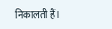निकालती हैं।